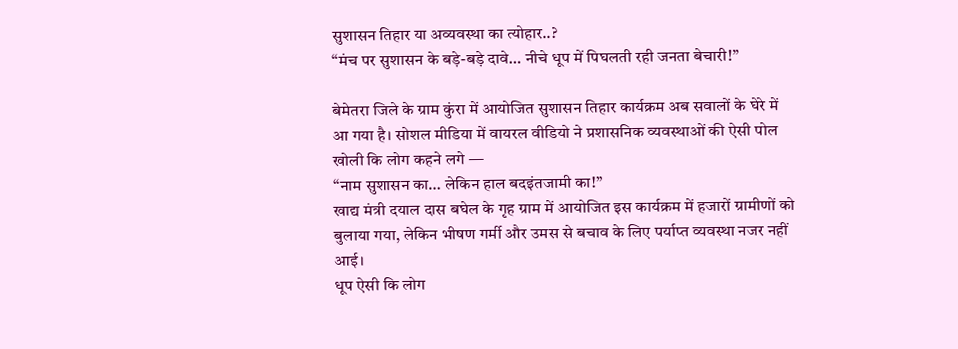सुशासन तिहार या अव्यवस्था का त्योहार..?
“मंच पर सुशासन के बड़े-बड़े दावे… नीचे धूप में पिघलती रही जनता बेचारी!”

बेमेतरा जिले के ग्राम कुंरा में आयोजित सुशासन तिहार कार्यक्रम अब सवालों के घेरे में आ गया है। सोशल मीडिया में वायरल वीडियो ने प्रशासनिक व्यवस्थाओं की ऐसी पोल खोली कि लोग कहने लगे —
“नाम सुशासन का… लेकिन हाल बदइंतजामी का!”
खाद्य मंत्री दयाल दास बघेल के गृह ग्राम में आयोजित इस कार्यक्रम में हजारों ग्रामीणों को बुलाया गया, लेकिन भीषण गर्मी और उमस से बचाव के लिए पर्याप्त व्यवस्था नजर नहीं आई।
धूप ऐसी कि लोग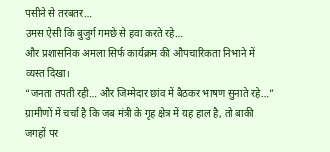पसीने से तरबतर…
उमस ऐसी कि बुजुर्ग गमछे से हवा करते रहे…
और प्रशासनिक अमला सिर्फ कार्यक्रम की औपचारिकता निभाने में व्यस्त दिखा।
“जनता तपती रही… और जिम्मेदार छांव में बैठकर भाषण सुनाते रहे…”
ग्रामीणों में चर्चा है कि जब मंत्री के गृह क्षेत्र में यह हाल है, तो बाकी जगहों पर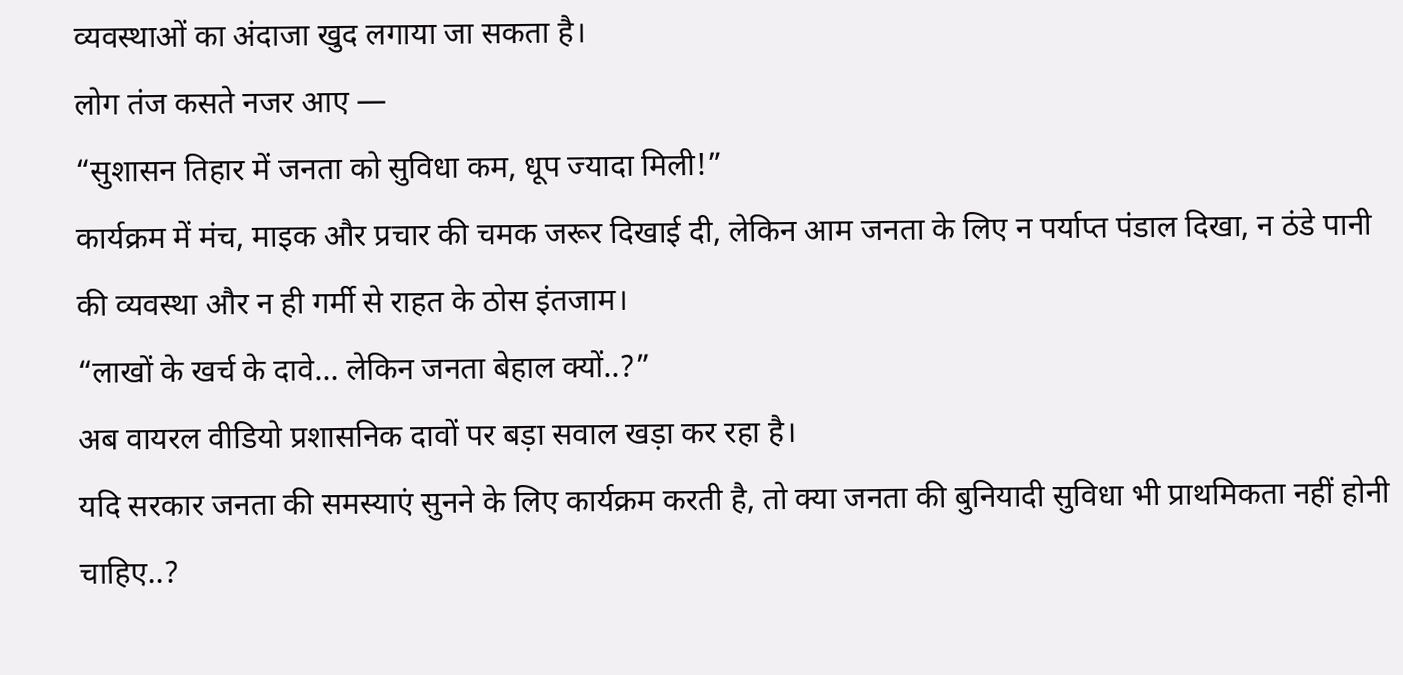व्यवस्थाओं का अंदाजा खुद लगाया जा सकता है।
लोग तंज कसते नजर आए —
“सुशासन तिहार में जनता को सुविधा कम, धूप ज्यादा मिली!”
कार्यक्रम में मंच, माइक और प्रचार की चमक जरूर दिखाई दी, लेकिन आम जनता के लिए न पर्याप्त पंडाल दिखा, न ठंडे पानी की व्यवस्था और न ही गर्मी से राहत के ठोस इंतजाम।
“लाखों के खर्च के दावे… लेकिन जनता बेहाल क्यों..?”
अब वायरल वीडियो प्रशासनिक दावों पर बड़ा सवाल खड़ा कर रहा है।
यदि सरकार जनता की समस्याएं सुनने के लिए कार्यक्रम करती है, तो क्या जनता की बुनियादी सुविधा भी प्राथमिकता नहीं होनी चाहिए..?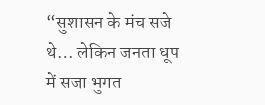“सुशासन के मंच सजे थे… लेकिन जनता धूप में सजा भुगत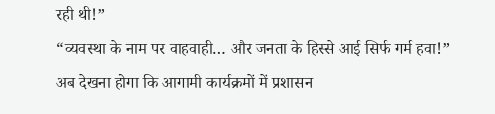रही थी!”
“व्यवस्था के नाम पर वाहवाही… और जनता के हिस्से आई सिर्फ गर्म हवा!”
अब देखना होगा कि आगामी कार्यक्रमों में प्रशासन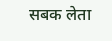सबक लेता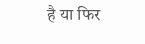है या फिर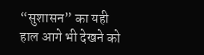“सुशासन” का यही हाल आगे भी देखने को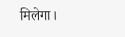मिलेगा।